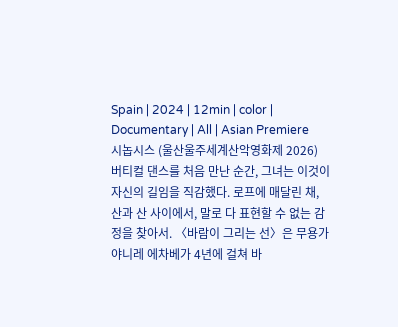Spain | 2024 | 12min | color | Documentary | All | Asian Premiere
시놉시스 (울산울주세계산악영화제 2026)
버티컬 댄스를 처음 만난 순간, 그녀는 이것이 자신의 길임을 직감했다. 로프에 매달린 채, 산과 산 사이에서, 말로 다 표현할 수 없는 감정을 찾아서. 〈바람이 그리는 선〉은 무용가 야니레 에차베가 4년에 걸쳐 바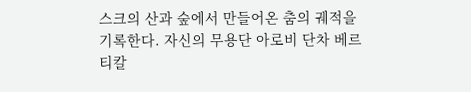스크의 산과 숲에서 만들어온 춤의 궤적을 기록한다. 자신의 무용단 아로비 단차 베르티칼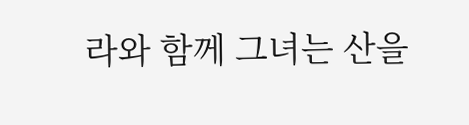라와 함께 그녀는 산을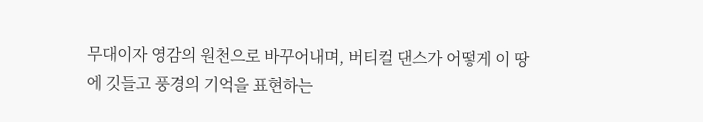무대이자 영감의 원천으로 바꾸어내며, 버티컬 댄스가 어떻게 이 땅에 깃들고 풍경의 기억을 표현하는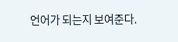언어가 되는지 보여준다.